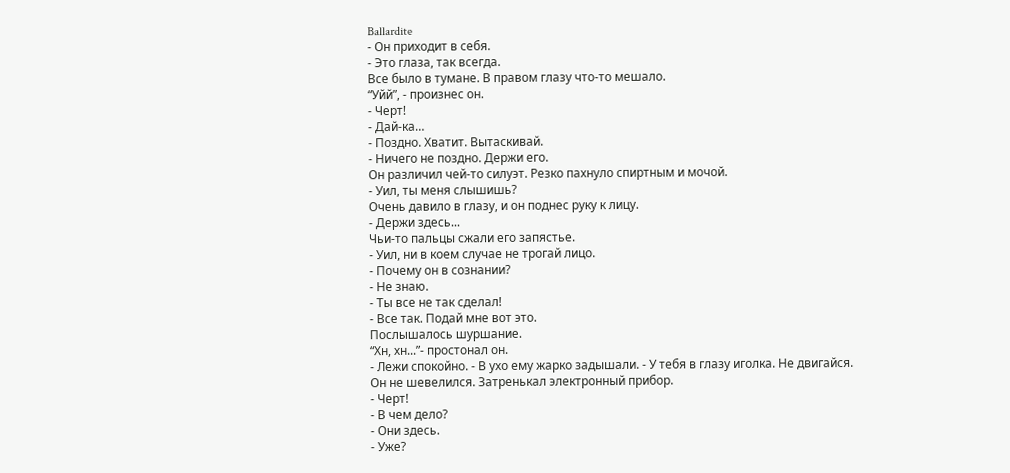Ballardite
- Он приходит в себя.
- Это глаза, так всегда.
Все было в тумане. В правом глазу что-то мешало.
“Уйй”, - произнес он.
- Черт!
- Дай-ка…
- Поздно. Хватит. Вытаскивай.
- Ничего не поздно. Держи его.
Он различил чей-то силуэт. Резко пахнуло спиртным и мочой.
- Уил, ты меня слышишь?
Очень давило в глазу, и он поднес руку к лицу.
- Держи здесь...
Чьи-то пальцы сжали его запястье.
- Уил, ни в коем случае не трогай лицо.
- Почему он в сознании?
- Не знаю.
- Ты все не так сделал!
- Все так. Подай мне вот это.
Послышалось шуршание.
“Хн, хн...”- простонал он.
- Лежи спокойно. - В ухо ему жарко задышали. - У тебя в глазу иголка. Не двигайся.
Он не шевелился. Затренькал электронный прибор.
- Черт!
- В чем дело?
- Они здесь.
- Уже?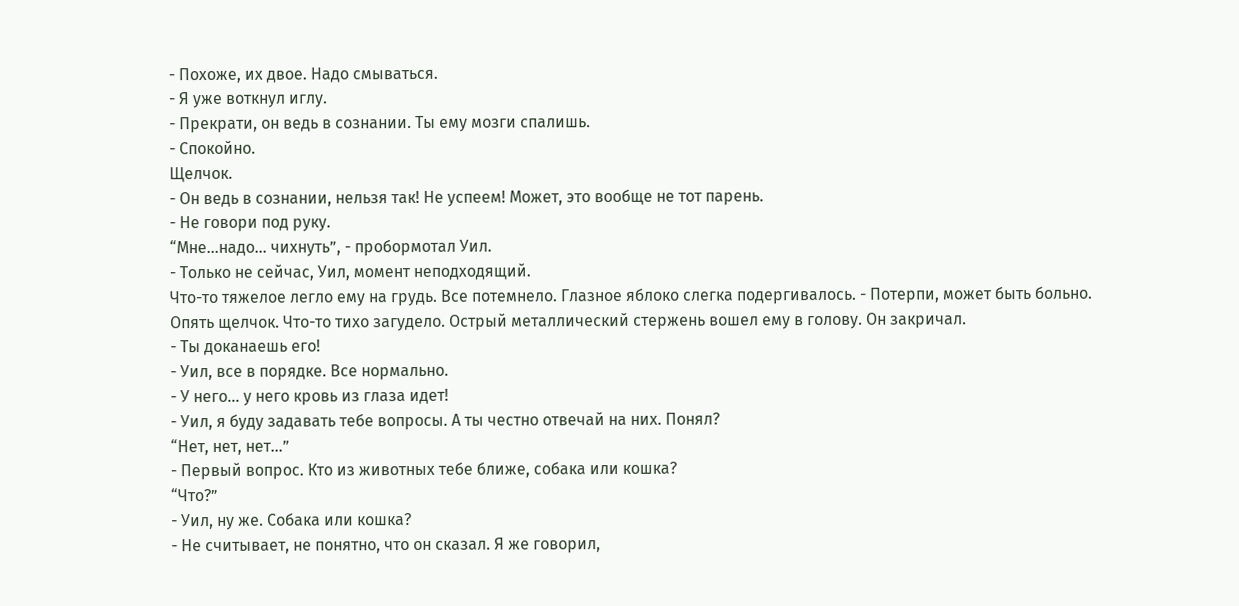- Похоже, их двое. Надо смываться.
- Я уже воткнул иглу.
- Прекрати, он ведь в сознании. Ты ему мозги спалишь.
- Спокойно.
Щелчок.
- Он ведь в сознании, нельзя так! Не успеем! Может, это вообще не тот парень.
- Не говори под руку.
“Мне...надо… чихнуть”, - пробормотал Уил.
- Только не сейчас, Уил, момент неподходящий.
Что-то тяжелое легло ему на грудь. Все потемнело. Глазное яблоко слегка подергивалось. - Потерпи, может быть больно.
Опять щелчок. Что-то тихо загудело. Острый металлический стержень вошел ему в голову. Он закричал.
- Ты доканаешь его!
- Уил, все в порядке. Все нормально.
- У него… у него кровь из глаза идет!
- Уил, я буду задавать тебе вопросы. А ты честно отвечай на них. Понял?
“Нет, нет, нет...”
- Первый вопрос. Кто из животных тебе ближе, собака или кошка?
“Что?”
- Уил, ну же. Собака или кошка?
- Не считывает, не понятно, что он сказал. Я же говорил,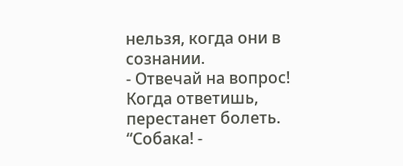нельзя, когда они в сознании.
- Отвечай на вопрос! Когда ответишь, перестанет болеть.
“Собака! -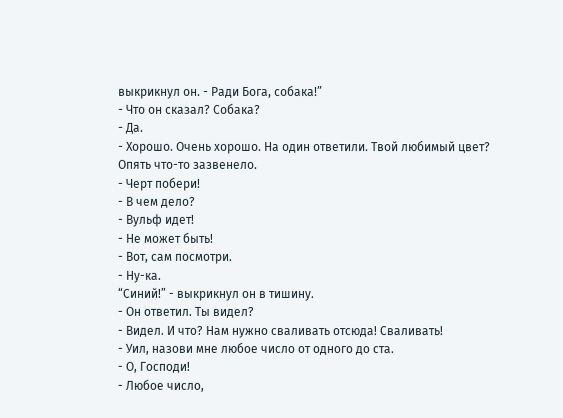выкрикнул он. - Ради Бога, собака!”
- Что он сказал? Собака?
- Да.
- Хорошо. Очень хорошо. На один ответили. Твой любимый цвет?
Опять что-то зазвенело.
- Черт побери!
- В чем дело?
- Вульф идет!
- Не может быть!
- Вот, сам посмотри.
- Ну-ка.
“Синий!” - выкрикнул он в тишину.
- Он ответил. Ты видел?
- Видел. И что? Нам нужно сваливать отсюда! Сваливать!
- Уил, назови мне любое число от одного до ста.
- О, Господи!
- Любое число,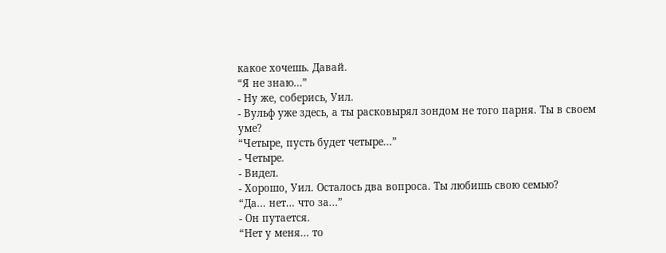какое хочешь. Давай.
“Я не знаю…”
- Ну же, соберись, Уил.
- Вульф уже здесь, а ты расковырял зондом не того парня. Ты в своем уме?
“Четыре, пусть будет четыре...”
- Четыре.
- Видел.
- Хорошо, Уил. Осталось два вопроса. Ты любишь свою семью?
“Да... нет… что за...”
- Он путается.
“Нет у меня... то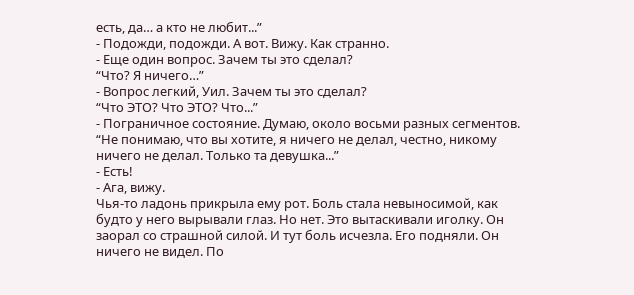есть, да… а кто не любит...”
- Подожди, подожди. А вот. Вижу. Как странно.
- Еще один вопрос. Зачем ты это сделал?
“Что? Я ничего…”
- Вопрос легкий, Уил. Зачем ты это сделал?
“Что ЭТО? Что ЭТО? Что...”
- Пограничное состояние. Думаю, около восьми разных сегментов.
“Не понимаю, что вы хотите, я ничего не делал, честно, никому ничего не делал. Только та девушка...”
- Есть!
- Ага, вижу.
Чья-то ладонь прикрыла ему рот. Боль стала невыносимой, как будто у него вырывали глаз. Но нет. Это вытаскивали иголку. Он заорал со страшной силой. И тут боль исчезла. Его подняли. Он ничего не видел. По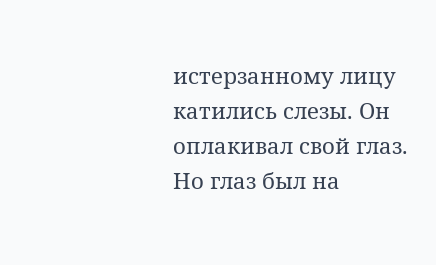истерзанному лицу катились слезы. Он оплакивал свой глаз. Но глаз был на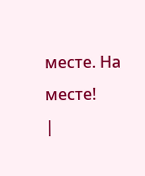месте. На месте!
|